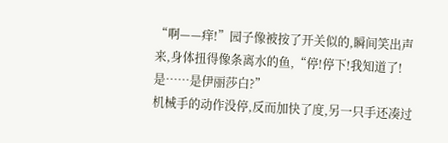“啊——痒!”园子像被按了开关似的,瞬间笑出声来,身体扭得像条离水的鱼,“停!停下!我知道了!是……是伊丽莎白?”
机械手的动作没停,反而加快了度,另一只手还凑过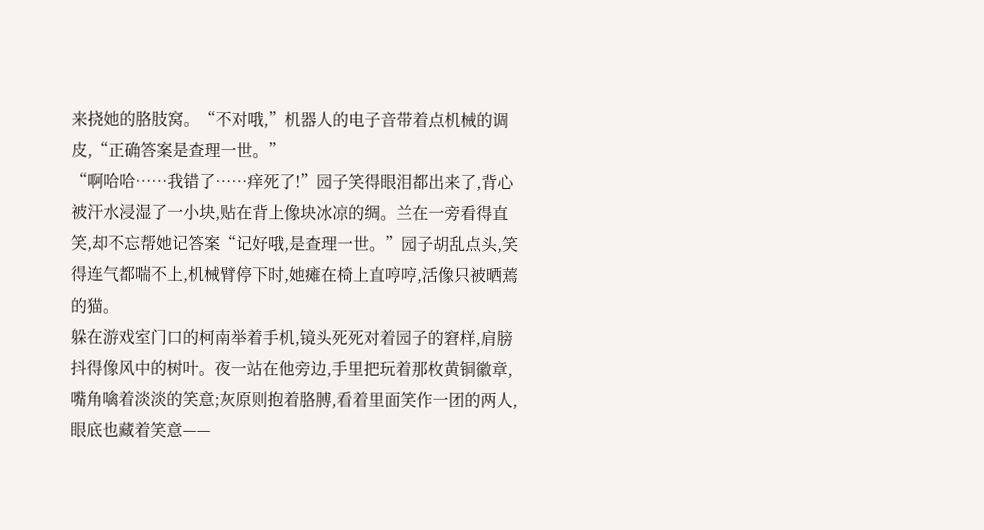来挠她的胳肢窝。“不对哦,”机器人的电子音带着点机械的调皮,“正确答案是查理一世。”
“啊哈哈……我错了……痒死了!”园子笑得眼泪都出来了,背心被汗水浸湿了一小块,贴在背上像块冰凉的绸。兰在一旁看得直笑,却不忘帮她记答案“记好哦,是查理一世。”园子胡乱点头,笑得连气都喘不上,机械臂停下时,她瘫在椅上直哼哼,活像只被晒蔫的猫。
躲在游戏室门口的柯南举着手机,镜头死死对着园子的窘样,肩膀抖得像风中的树叶。夜一站在他旁边,手里把玩着那枚黄铜徽章,嘴角噙着淡淡的笑意;灰原则抱着胳膊,看着里面笑作一团的两人,眼底也藏着笑意——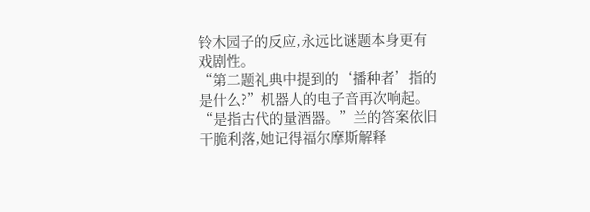铃木园子的反应,永远比谜题本身更有戏剧性。
“第二题礼典中提到的‘播种者’指的是什么?”机器人的电子音再次响起。
“是指古代的量酒器。”兰的答案依旧干脆利落,她记得福尔摩斯解释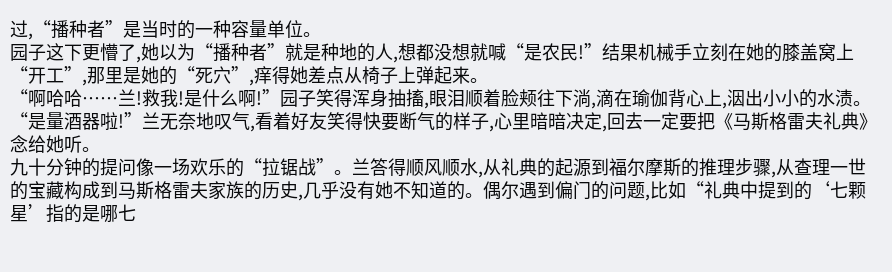过,“播种者”是当时的一种容量单位。
园子这下更懵了,她以为“播种者”就是种地的人,想都没想就喊“是农民!”结果机械手立刻在她的膝盖窝上“开工”,那里是她的“死穴”,痒得她差点从椅子上弹起来。
“啊哈哈……兰!救我!是什么啊!”园子笑得浑身抽搐,眼泪顺着脸颊往下淌,滴在瑜伽背心上,洇出小小的水渍。
“是量酒器啦!”兰无奈地叹气,看着好友笑得快要断气的样子,心里暗暗决定,回去一定要把《马斯格雷夫礼典》念给她听。
九十分钟的提问像一场欢乐的“拉锯战”。兰答得顺风顺水,从礼典的起源到福尔摩斯的推理步骤,从查理一世的宝藏构成到马斯格雷夫家族的历史,几乎没有她不知道的。偶尔遇到偏门的问题,比如“礼典中提到的‘七颗星’指的是哪七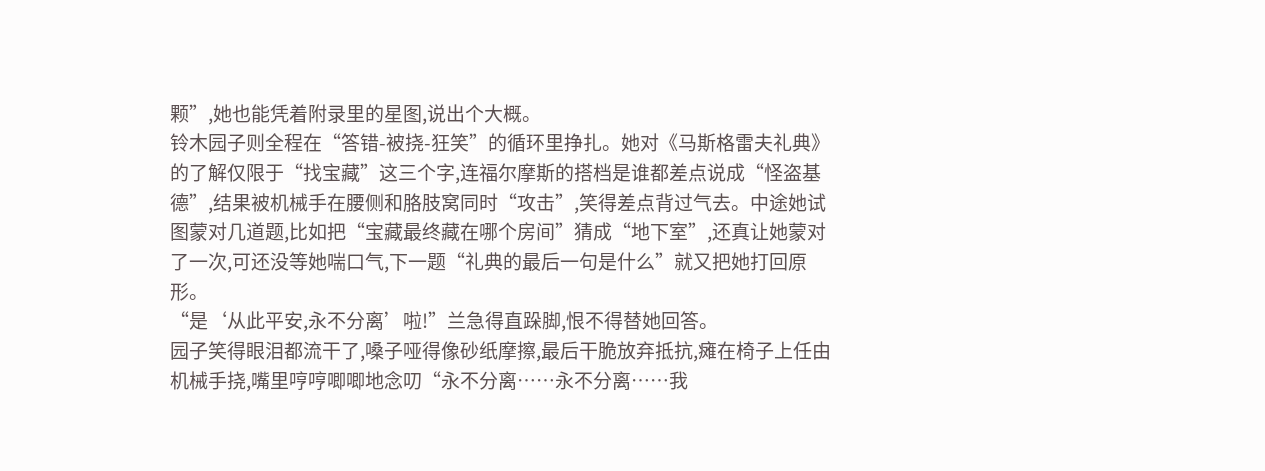颗”,她也能凭着附录里的星图,说出个大概。
铃木园子则全程在“答错-被挠-狂笑”的循环里挣扎。她对《马斯格雷夫礼典》的了解仅限于“找宝藏”这三个字,连福尔摩斯的搭档是谁都差点说成“怪盗基德”,结果被机械手在腰侧和胳肢窝同时“攻击”,笑得差点背过气去。中途她试图蒙对几道题,比如把“宝藏最终藏在哪个房间”猜成“地下室”,还真让她蒙对了一次,可还没等她喘口气,下一题“礼典的最后一句是什么”就又把她打回原形。
“是‘从此平安,永不分离’啦!”兰急得直跺脚,恨不得替她回答。
园子笑得眼泪都流干了,嗓子哑得像砂纸摩擦,最后干脆放弃抵抗,瘫在椅子上任由机械手挠,嘴里哼哼唧唧地念叨“永不分离……永不分离……我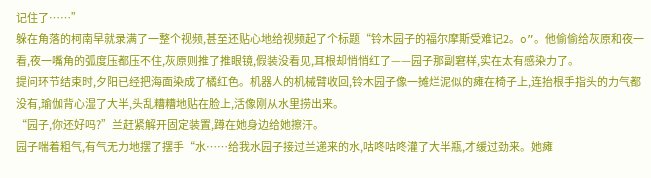记住了……”
躲在角落的柯南早就录满了一整个视频,甚至还贴心地给视频起了个标题“铃木园子的福尔摩斯受难记2。o”。他偷偷给灰原和夜一看,夜一嘴角的弧度压都压不住,灰原则推了推眼镜,假装没看见,耳根却悄悄红了——园子那副窘样,实在太有感染力了。
提问环节结束时,夕阳已经把海面染成了橘红色。机器人的机械臂收回,铃木园子像一摊烂泥似的瘫在椅子上,连抬根手指头的力气都没有,瑜伽背心湿了大半,头乱糟糟地贴在脸上,活像刚从水里捞出来。
“园子,你还好吗?”兰赶紧解开固定装置,蹲在她身边给她擦汗。
园子喘着粗气,有气无力地摆了摆手“水……给我水园子接过兰递来的水,咕咚咕咚灌了大半瓶,才缓过劲来。她瘫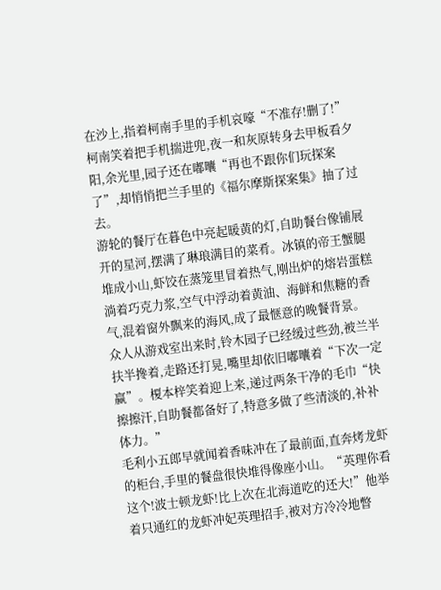在沙上,指着柯南手里的手机哀嚎“不准存!删了!”柯南笑着把手机揣进兜,夜一和灰原转身去甲板看夕阳,余光里,园子还在嘟囔“再也不跟你们玩探案了”,却悄悄把兰手里的《福尔摩斯探案集》抽了过去。
游轮的餐厅在暮色中亮起暖黄的灯,自助餐台像铺展开的星河,摆满了琳琅满目的菜肴。冰镇的帝王蟹腿堆成小山,虾饺在蒸笼里冒着热气,刚出炉的熔岩蛋糕淌着巧克力浆,空气中浮动着黄油、海鲜和焦糖的香气,混着窗外飘来的海风,成了最惬意的晚餐背景。
众人从游戏室出来时,铃木园子已经缓过些劲,被兰半扶半搀着,走路还打晃,嘴里却依旧嘟囔着“下次一定赢”。榎本梓笑着迎上来,递过两条干净的毛巾“快擦擦汗,自助餐都备好了,特意多做了些清淡的,补补体力。”
毛利小五郎早就闻着香味冲在了最前面,直奔烤龙虾的柜台,手里的餐盘很快堆得像座小山。“英理你看这个!波士顿龙虾!比上次在北海道吃的还大!”他举着只通红的龙虾冲妃英理招手,被对方冷冷地瞥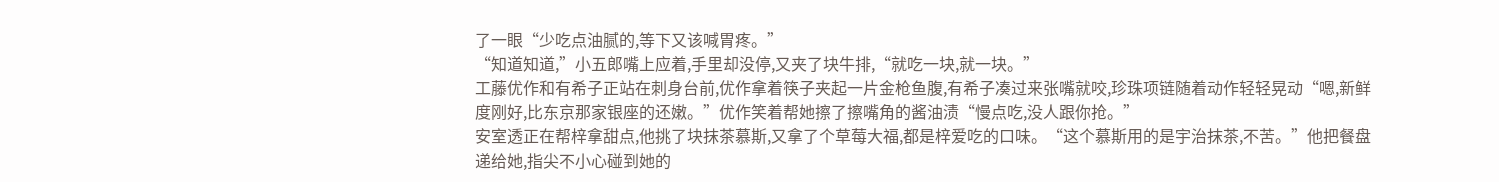了一眼“少吃点油腻的,等下又该喊胃疼。”
“知道知道,”小五郎嘴上应着,手里却没停,又夹了块牛排,“就吃一块,就一块。”
工藤优作和有希子正站在刺身台前,优作拿着筷子夹起一片金枪鱼腹,有希子凑过来张嘴就咬,珍珠项链随着动作轻轻晃动“嗯,新鲜度刚好,比东京那家银座的还嫩。”优作笑着帮她擦了擦嘴角的酱油渍“慢点吃,没人跟你抢。”
安室透正在帮梓拿甜点,他挑了块抹茶慕斯,又拿了个草莓大福,都是梓爱吃的口味。“这个慕斯用的是宇治抹茶,不苦。”他把餐盘递给她,指尖不小心碰到她的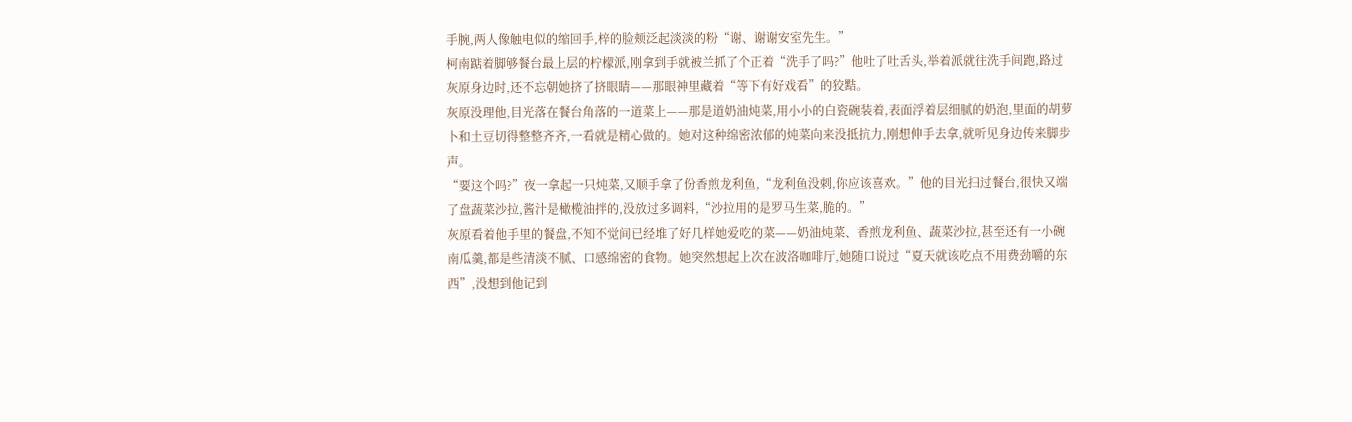手腕,两人像触电似的缩回手,梓的脸颊泛起淡淡的粉“谢、谢谢安室先生。”
柯南踮着脚够餐台最上层的柠檬派,刚拿到手就被兰抓了个正着“洗手了吗?”他吐了吐舌头,举着派就往洗手间跑,路过灰原身边时,还不忘朝她挤了挤眼睛——那眼神里藏着“等下有好戏看”的狡黠。
灰原没理他,目光落在餐台角落的一道菜上——那是道奶油炖菜,用小小的白瓷碗装着,表面浮着层细腻的奶泡,里面的胡萝卜和土豆切得整整齐齐,一看就是精心做的。她对这种绵密浓郁的炖菜向来没抵抗力,刚想伸手去拿,就听见身边传来脚步声。
“要这个吗?”夜一拿起一只炖菜,又顺手拿了份香煎龙利鱼,“龙利鱼没刺,你应该喜欢。”他的目光扫过餐台,很快又端了盘蔬菜沙拉,酱汁是橄榄油拌的,没放过多调料,“沙拉用的是罗马生菜,脆的。”
灰原看着他手里的餐盘,不知不觉间已经堆了好几样她爱吃的菜——奶油炖菜、香煎龙利鱼、蔬菜沙拉,甚至还有一小碗南瓜羹,都是些清淡不腻、口感绵密的食物。她突然想起上次在波洛咖啡厅,她随口说过“夏天就该吃点不用费劲嚼的东西”,没想到他记到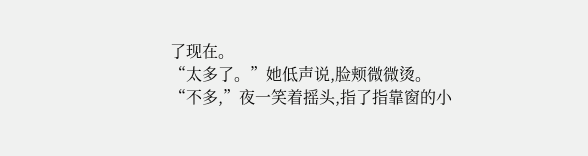了现在。
“太多了。”她低声说,脸颊微微烫。
“不多,”夜一笑着摇头,指了指靠窗的小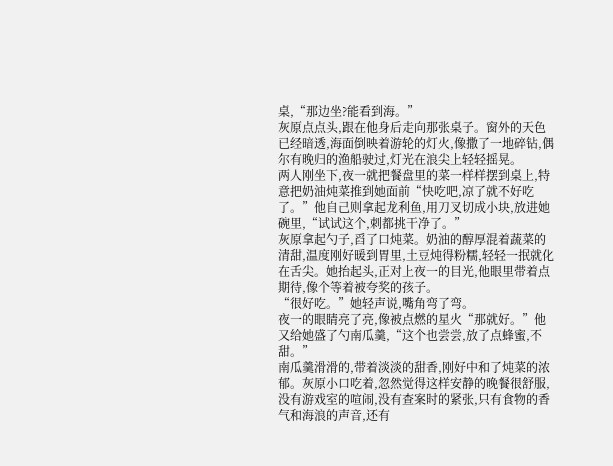桌,“那边坐?能看到海。”
灰原点点头,跟在他身后走向那张桌子。窗外的天色已经暗透,海面倒映着游轮的灯火,像撒了一地碎钻,偶尔有晚归的渔船驶过,灯光在浪尖上轻轻摇晃。
两人刚坐下,夜一就把餐盘里的菜一样样摆到桌上,特意把奶油炖菜推到她面前“快吃吧,凉了就不好吃了。”他自己则拿起龙利鱼,用刀叉切成小块,放进她碗里,“试试这个,刺都挑干净了。”
灰原拿起勺子,舀了口炖菜。奶油的醇厚混着蔬菜的清甜,温度刚好暖到胃里,土豆炖得粉糯,轻轻一抿就化在舌尖。她抬起头,正对上夜一的目光,他眼里带着点期待,像个等着被夸奖的孩子。
“很好吃。”她轻声说,嘴角弯了弯。
夜一的眼睛亮了亮,像被点燃的星火“那就好。”他又给她盛了勺南瓜羹,“这个也尝尝,放了点蜂蜜,不甜。”
南瓜羹滑滑的,带着淡淡的甜香,刚好中和了炖菜的浓郁。灰原小口吃着,忽然觉得这样安静的晚餐很舒服,没有游戏室的喧闹,没有查案时的紧张,只有食物的香气和海浪的声音,还有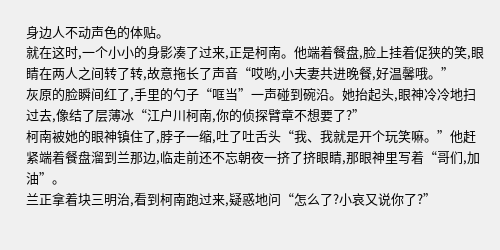身边人不动声色的体贴。
就在这时,一个小小的身影凑了过来,正是柯南。他端着餐盘,脸上挂着促狭的笑,眼睛在两人之间转了转,故意拖长了声音“哎哟,小夫妻共进晚餐,好温馨哦。”
灰原的脸瞬间红了,手里的勺子“哐当”一声碰到碗沿。她抬起头,眼神冷冷地扫过去,像结了层薄冰“江户川柯南,你的侦探臂章不想要了?”
柯南被她的眼神镇住了,脖子一缩,吐了吐舌头“我、我就是开个玩笑嘛。”他赶紧端着餐盘溜到兰那边,临走前还不忘朝夜一挤了挤眼睛,那眼神里写着“哥们,加油”。
兰正拿着块三明治,看到柯南跑过来,疑惑地问“怎么了?小哀又说你了?”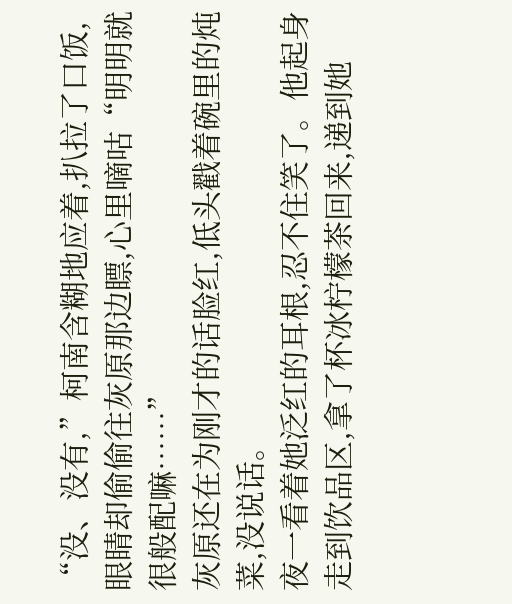“没、没有,”柯南含糊地应着,扒拉了口饭,眼睛却偷偷往灰原那边瞟,心里嘀咕“明明就很般配嘛……”
灰原还在为刚才的话脸红,低头戳着碗里的炖菜,没说话。
夜一看着她泛红的耳根,忍不住笑了。他起身走到饮品区,拿了杯冰柠檬茶回来,递到她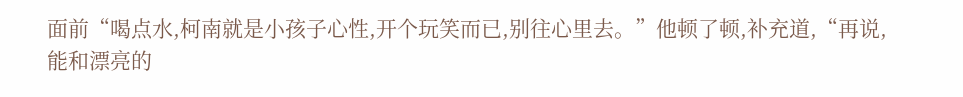面前“喝点水,柯南就是小孩子心性,开个玩笑而已,别往心里去。”他顿了顿,补充道,“再说,能和漂亮的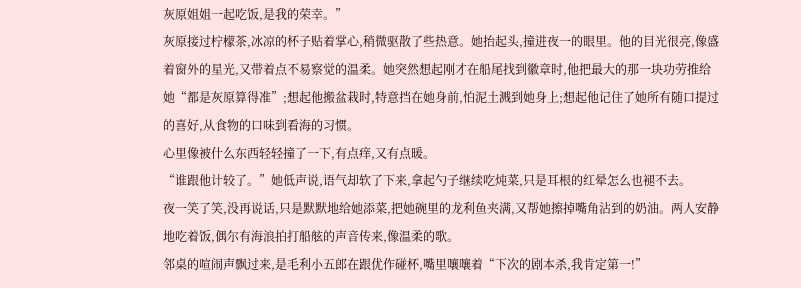灰原姐姐一起吃饭,是我的荣幸。”
灰原接过柠檬茶,冰凉的杯子贴着掌心,稍微驱散了些热意。她抬起头,撞进夜一的眼里。他的目光很亮,像盛着窗外的星光,又带着点不易察觉的温柔。她突然想起刚才在船尾找到徽章时,他把最大的那一块功劳推给她“都是灰原算得准”;想起他搬盆栽时,特意挡在她身前,怕泥土溅到她身上;想起他记住了她所有随口提过的喜好,从食物的口味到看海的习惯。
心里像被什么东西轻轻撞了一下,有点痒,又有点暖。
“谁跟他计较了。”她低声说,语气却软了下来,拿起勺子继续吃炖菜,只是耳根的红晕怎么也褪不去。
夜一笑了笑,没再说话,只是默默地给她添菜,把她碗里的龙利鱼夹满,又帮她擦掉嘴角沾到的奶油。两人安静地吃着饭,偶尔有海浪拍打船舷的声音传来,像温柔的歌。
邻桌的喧闹声飘过来,是毛利小五郎在跟优作碰杯,嘴里嚷嚷着“下次的剧本杀,我肯定第一!”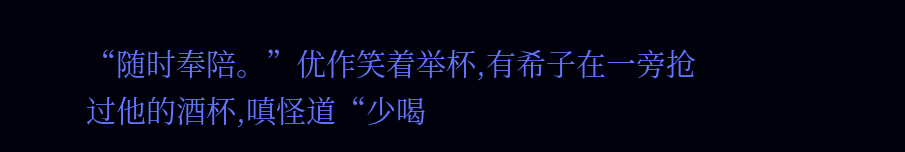“随时奉陪。”优作笑着举杯,有希子在一旁抢过他的酒杯,嗔怪道“少喝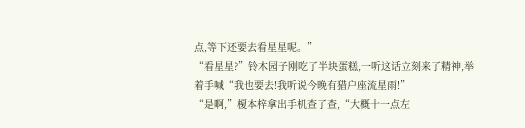点,等下还要去看星星呢。”
“看星星?”铃木园子刚吃了半块蛋糕,一听这话立刻来了精神,举着手喊“我也要去!我听说今晚有猎户座流星雨!”
“是啊,”榎本梓拿出手机查了查,“大概十一点左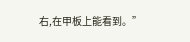右,在甲板上能看到。”